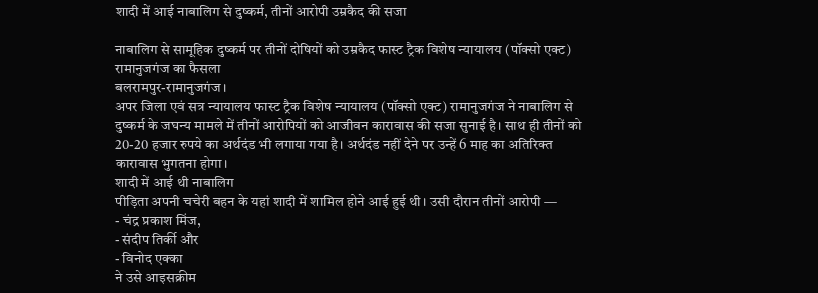शादी में आई नाबालिग से दुष्कर्म, तीनों आरोपी उम्रकैद की सजा

नाबालिग से सामूहिक दुष्कर्म पर तीनों दोषियों को उम्रकैद फास्ट ट्रैक विशेष न्यायालय (पॉक्सो एक्ट) रामानुजगंज का फैसला
बलरामपुर-रामानुजगंज।
अपर जिला एवं सत्र न्यायालय फास्ट ट्रैक विशेष न्यायालय (पॉक्सो एक्ट) रामानुजगंज ने नाबालिग से दुष्कर्म के जघन्य मामले में तीनों आरोपियों को आजीवन कारावास की सजा सुनाई है। साथ ही तीनों को 20-20 हजार रुपये का अर्थदंड भी लगाया गया है। अर्थदंड नहीं देने पर उन्हें 6 माह का अतिरिक्त कारावास भुगतना होगा।
शादी में आई थी नाबालिग
पीड़िता अपनी चचेरी बहन के यहां शादी में शामिल होने आई हुई थी। उसी दौरान तीनों आरोपी —
- चंद्र प्रकाश मिंज,
- संदीप तिर्की और
- विनोद एक्का
ने उसे आइसक्रीम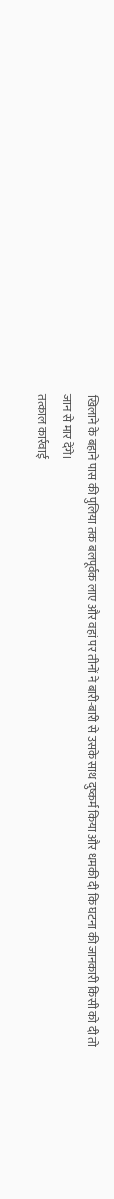खिलाने के बहाने पास की पुलिया तक बलपूर्वक लाए और वहां पर तीनों ने बारी-बारी से उसके साथ दुष्कर्म किया और धमकी दी कि घटना की जानकारी किसी को दी तो जान से मार देंगे।
तत्काल कार्रवाई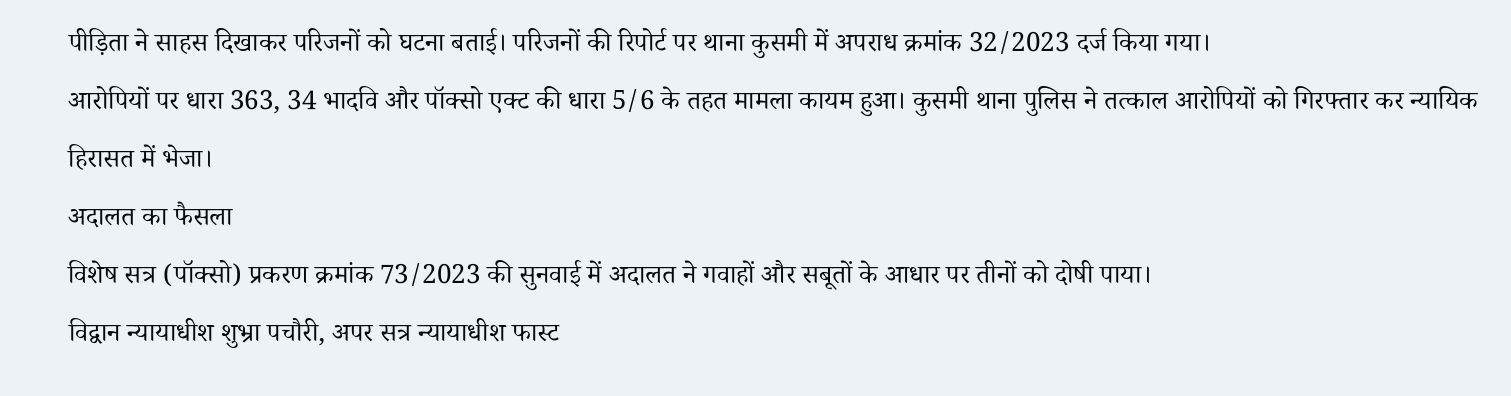पीड़िता ने साहस दिखाकर परिजनों को घटना बताई। परिजनों की रिपोर्ट पर थाना कुसमी में अपराध क्रमांक 32/2023 दर्ज किया गया।
आरोपियों पर धारा 363, 34 भादवि और पॉक्सो एक्ट की धारा 5/6 के तहत मामला कायम हुआ। कुसमी थाना पुलिस ने तत्काल आरोपियों को गिरफ्तार कर न्यायिक हिरासत में भेजा।
अदालत का फैसला
विशेष सत्र (पॉक्सो) प्रकरण क्रमांक 73/2023 की सुनवाई में अदालत ने गवाहों और सबूतों के आधार पर तीनों को दोषी पाया।
विद्वान न्यायाधीश शुभ्रा पचौरी, अपर सत्र न्यायाधीश फास्ट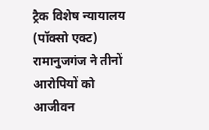ट्रैक विशेष न्यायालय (पॉक्सो एक्ट) रामानुजगंज ने तीनों आरोपियों को आजीवन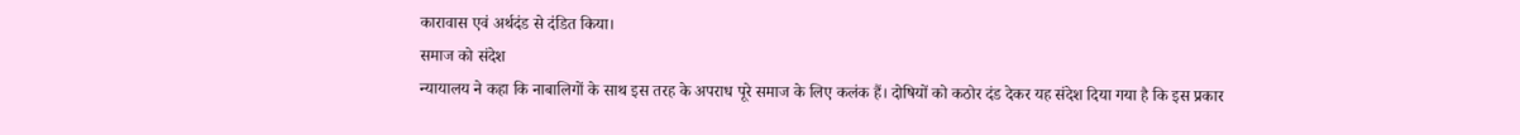कारावास एवं अर्थदंड से दंडित किया।
समाज को संदेश
न्यायालय ने कहा कि नाबालिगों के साथ इस तरह के अपराध पूरे समाज के लिए कलंक हैं। दोषियों को कठोर दंड देकर यह संदेश दिया गया है कि इस प्रकार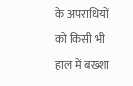के अपराधियों को किसी भी हाल में बख्शा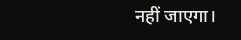नहीं जाएगा।